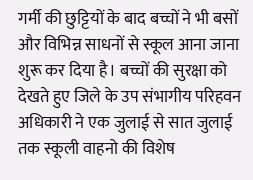गर्मी की छुट्टियों के बाद बच्चों ने भी बसों और विभिन्न साधनों से स्कूल आना जाना शुरू कर दिया है। बच्चों की सुरक्षा को देखते हुए जिले के उप संभागीय परिहवन अधिकारी ने एक जुलाई से सात जुलाई तक स्कूली वाहनो की विशेष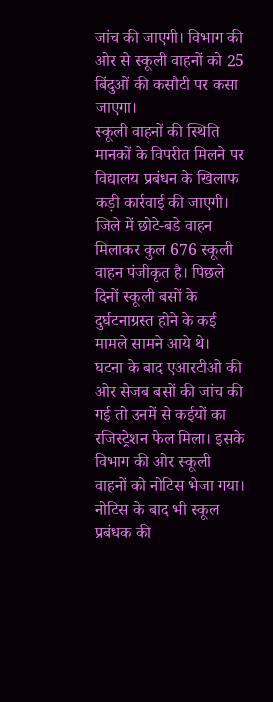जांच की जाएगी। विभाग की ओर से स्कूली वाहनों को 25 बिंदुओं की कसौटी पर कसा जाएगा।
स्कूली वाहनों की स्थिति मानकों के विपरीत मिलने पर विद्यालय प्रबंधन के खिलाफ कड़ी कार्रवाई की जाएगी। जिले में छोटे-बडे वाहन मिलाकर कुल 676 स्कूली वाहन पंजीकृत है। पिछले दिनों स्कूली बसों के दुर्घटनाग्रस्त होने के कई मामले सामने आये थे।
घटना के बाद एआरटीओ की ओर सेजब बसों की जांच की गई तो उनमें से कईयों का रजिस्ट्रेशन फेल मिला। इसके विभाग की ओर स्कूली वाहनों को नोटिस भेजा गया। नोटिस के बाद भी स्कूल प्रबंधक की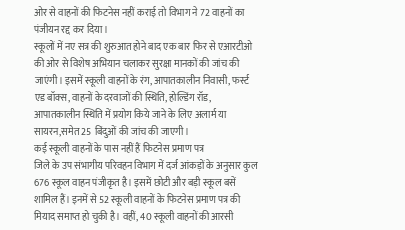ओर से वाहनों की फिटनेस नहीं कराई तो विभाग ने 72 वाहनों का पंजीयन रद्द कर दिया।
स्कूलों में नए सत्र की शुरुआत होने बाद एक बार फिर से एआरटीओ की ओर से विशेष अभियान चलाकर सुरक्षा मानकों की जांच की जाएंगी। इसमें स्कूली वाहनों के रंग, आपातकालीन निवासी, फर्स्ट एड बॉक्स, वाहनों के दरवाजों की स्थिति, होल्डिंग रॉड, आपातकालीन स्थिति में प्रयोग किये जाने के लिए अलार्म या सायरन,समेत 25 बिंदुओं की जांच की जाएगी।
कई स्कूली वाहनों के पास नहीं हैं फिटनेस प्रमाण पत्र
जिले के उप संभागीय परिवहन विभाग में दर्ज आंकड़ों के अनुसार कुल 676 स्कूल वाहन पंजीकृत है। इसमें छोटी और बड़ी स्कूल बसें शामिल हैं। इनमें से 52 स्कूली वाहनों के फिटनेस प्रमाण पत्र की मियाद समाप्त हो चुकी है। वहीं, 40 स्कूली वाहनों की आरसी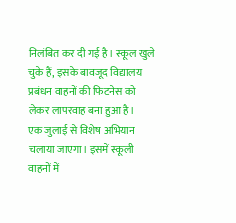निलंबित कर दी गई है। स्कूल खुले चुके हैं, इसके बावजूद विद्यालय प्रबंधन वाहनों की फिटनेस को लेकर लापरवाह बना हुआ है।
एक जुलाई से विशेष अभियान चलाया जाएगा। इसमें स्कूली वाहनों में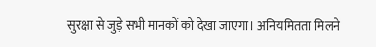सुरक्षा से जुड़े सभी मानकों को देखा जाएगा। अनियमितता मिलने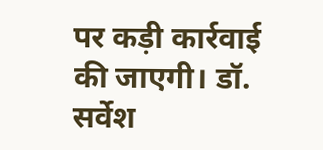पर कड़ी कार्रवाई की जाएगी। डॉ. सर्वेश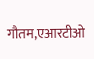गौतम,एआरटीओ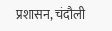प्रशासन, चंदौली